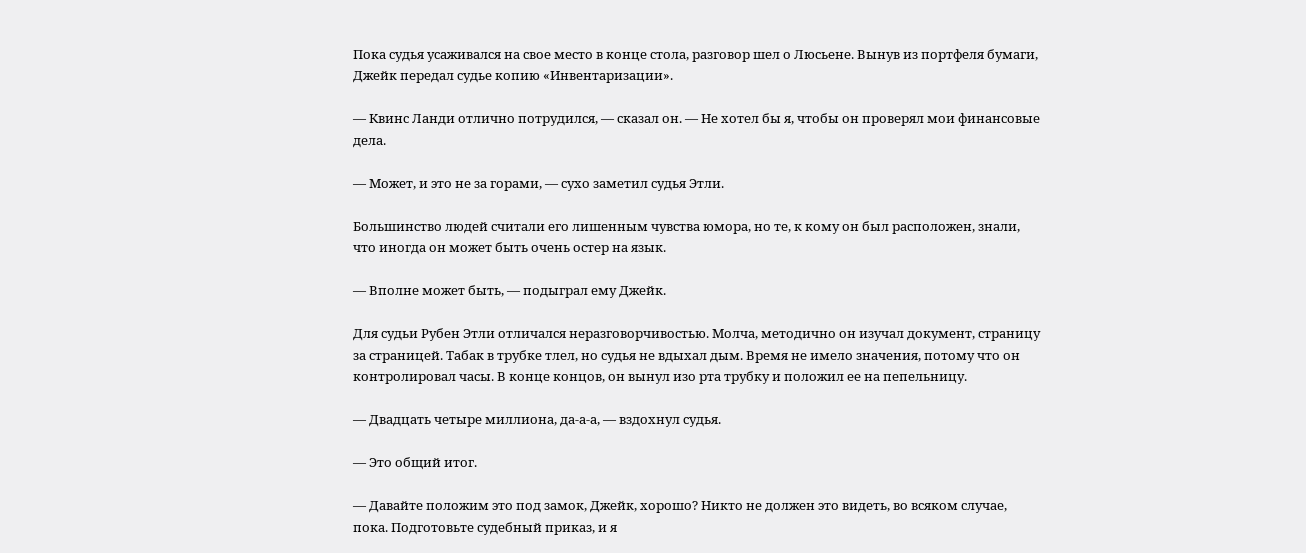Пока судья усаживался на свое место в конце стола, разговор шел о Люсьене. Вынув из портфеля бумаги, Джейк передал судье копию «Инвентаризации».

— Квинс Ланди отлично потрудился, — сказал он. — Не хотел бы я, чтобы он проверял мои финансовые дела.

— Может, и это не за горами, — сухо заметил судья Этли.

Большинство людей считали его лишенным чувства юмора, но те, к кому он был расположен, знали, что иногда он может быть очень остер на язык.

— Вполне может быть, — подыграл ему Джейк.

Для судьи Рубен Этли отличался неразговорчивостью. Молча, методично он изучал документ, страницу за страницей. Табак в трубке тлел, но судья не вдыхал дым. Время не имело значения, потому что он контролировал часы. В конце концов, он вынул изо рта трубку и положил ее на пепельницу.

— Двадцать четыре миллиона, да-а-а, — вздохнул судья.

— Это общий итог.

— Давайте положим это под замок, Джейк, хорошо? Никто не должен это видеть, во всяком случае, пока. Подготовьте судебный приказ, и я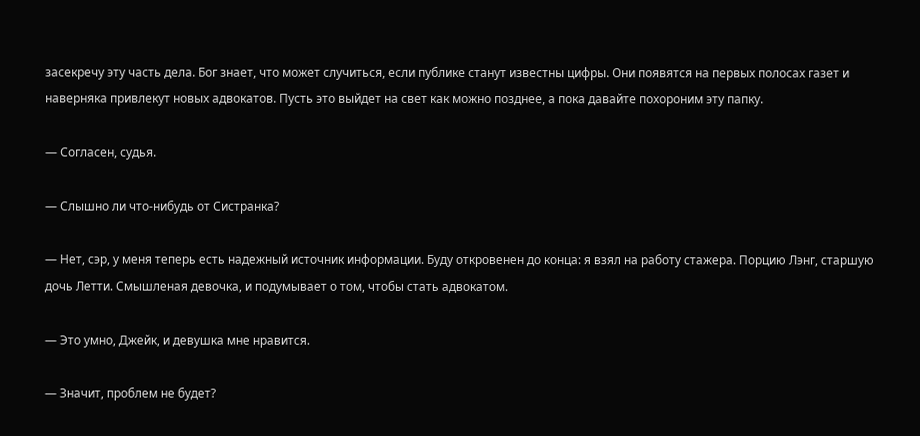засекречу эту часть дела. Бог знает, что может случиться, если публике станут известны цифры. Они появятся на первых полосах газет и наверняка привлекут новых адвокатов. Пусть это выйдет на свет как можно позднее, а пока давайте похороним эту папку.

— Согласен, судья.

— Слышно ли что-нибудь от Систранка?

— Нет, сэр, у меня теперь есть надежный источник информации. Буду откровенен до конца: я взял на работу стажера. Порцию Лэнг, старшую дочь Летти. Смышленая девочка, и подумывает о том, чтобы стать адвокатом.

— Это умно, Джейк, и девушка мне нравится.

— Значит, проблем не будет?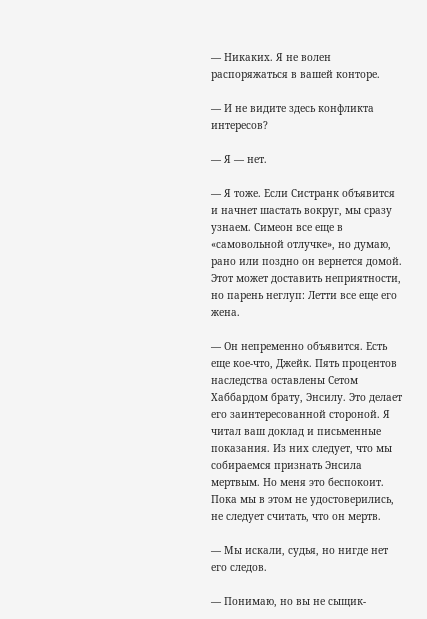— Никаких. Я не волен распоряжаться в вашей конторе.

— И не видите здесь конфликта интересов?

— Я — нет.

— Я тоже. Если Систранк объявится и начнет шастать вокруг, мы сразу узнаем. Симеон все еще в «самовольной отлучке», но думаю, рано или поздно он вернется домой. Этот может доставить неприятности, но парень неглуп: Летти все еще его жена.

— Он непременно объявится. Есть еще кое-что, Джейк. Пять процентов наследства оставлены Сетом Хаббардом брату, Энсилу. Это делает его заинтересованной стороной. Я читал ваш доклад и письменные показания. Из них следует, что мы собираемся признать Энсила мертвым. Но меня это беспокоит. Пока мы в этом не удостоверились, не следует считать, что он мертв.

— Мы искали, судья, но нигде нет его следов.

— Понимаю, но вы не сыщик-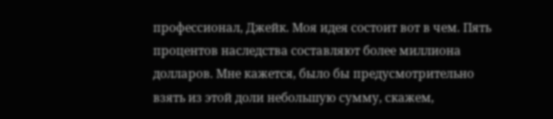профессионал, Джейк. Моя идея состоит вот в чем. Пять процентов наследства составляют более миллиона долларов. Мне кажется, было бы предусмотрительно взять из этой доли небольшую сумму, скажем,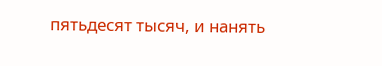пятьдесят тысяч, и нанять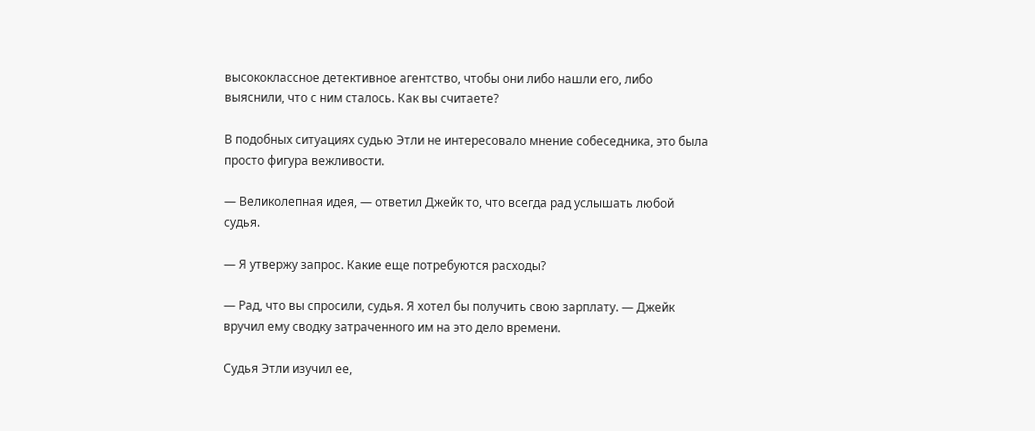высококлассное детективное агентство, чтобы они либо нашли его, либо выяснили, что с ним сталось. Как вы считаете?

В подобных ситуациях судью Этли не интересовало мнение собеседника, это была просто фигура вежливости.

— Великолепная идея, — ответил Джейк то, что всегда рад услышать любой судья.

— Я утвержу запрос. Какие еще потребуются расходы?

— Рад, что вы спросили, судья. Я хотел бы получить свою зарплату. — Джейк вручил ему сводку затраченного им на это дело времени.

Судья Этли изучил ее,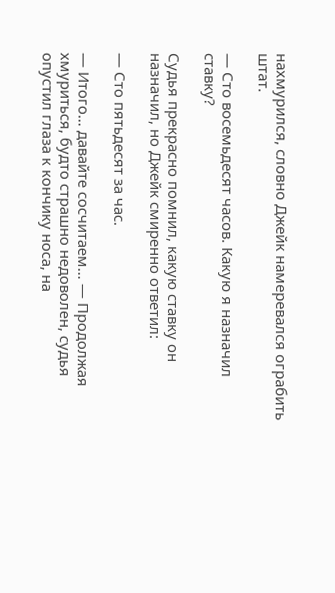нахмурился, словно Джейк намеревался ограбить штат.

— Сто восемьдесят часов. Какую я назначил ставку?

Судья прекрасно помнил, какую ставку он назначил, но Джейк смиренно ответил:

— Сто пятьдесят за час.

— Итого… давайте сосчитаем… — Продолжая хмуриться, будто страшно недоволен, судья опустил глаза к кончику носа, на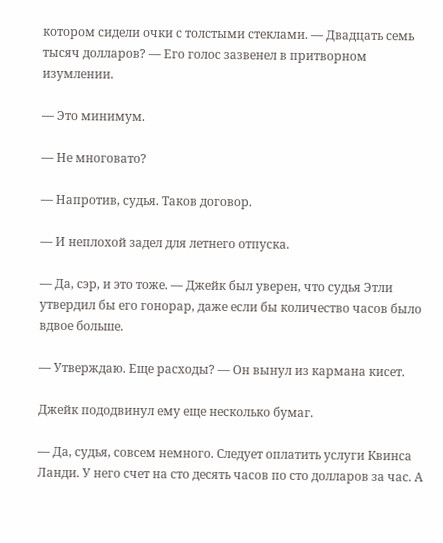котором сидели очки с толстыми стеклами. — Двадцать семь тысяч долларов? — Его голос зазвенел в притворном изумлении.

— Это минимум.

— Не многовато?

— Напротив, судья. Таков договор.

— И неплохой задел для летнего отпуска.

— Да, сэр, и это тоже. — Джейк был уверен, что судья Этли утвердил бы его гонорар, даже если бы количество часов было вдвое больше.

— Утверждаю. Еще расходы? — Он вынул из кармана кисет.

Джейк пододвинул ему еще несколько бумаг.

— Да, судья, совсем немного. Следует оплатить услуги Квинса Ланди. У него счет на сто десять часов по сто долларов за час. А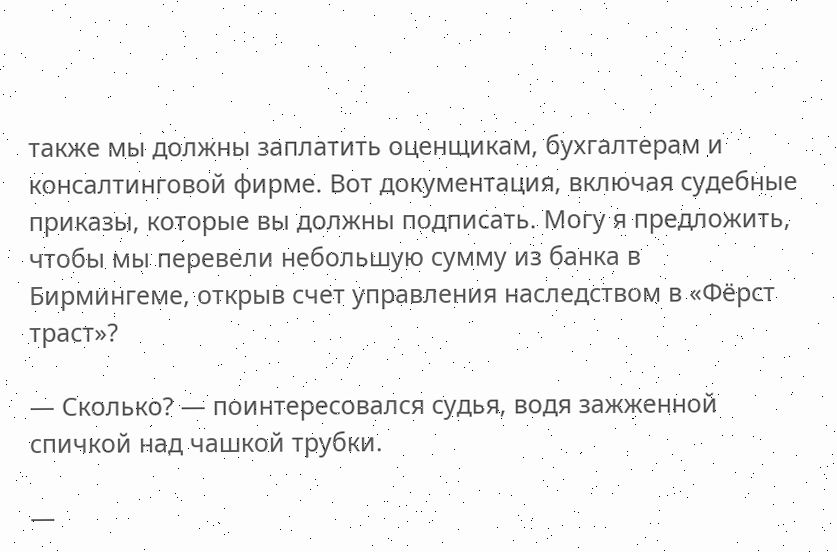также мы должны заплатить оценщикам, бухгалтерам и консалтинговой фирме. Вот документация, включая судебные приказы, которые вы должны подписать. Могу я предложить, чтобы мы перевели небольшую сумму из банка в Бирмингеме, открыв счет управления наследством в «Фёрст траст»?

— Сколько? — поинтересовался судья, водя зажженной спичкой над чашкой трубки.

—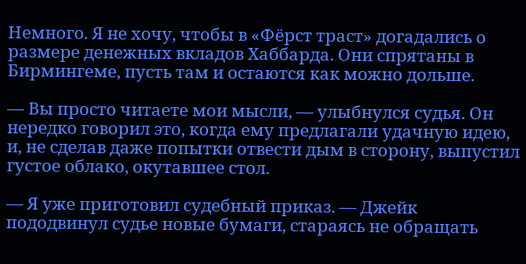Немного. Я не хочу, чтобы в «Фёрст траст» догадались о размере денежных вкладов Хаббарда. Они спрятаны в Бирмингеме, пусть там и остаются как можно дольше.

— Вы просто читаете мои мысли, — улыбнулся судья. Он нередко говорил это, когда ему предлагали удачную идею, и, не сделав даже попытки отвести дым в сторону, выпустил густое облако, окутавшее стол.

— Я уже приготовил судебный приказ. — Джейк пододвинул судье новые бумаги, стараясь не обращать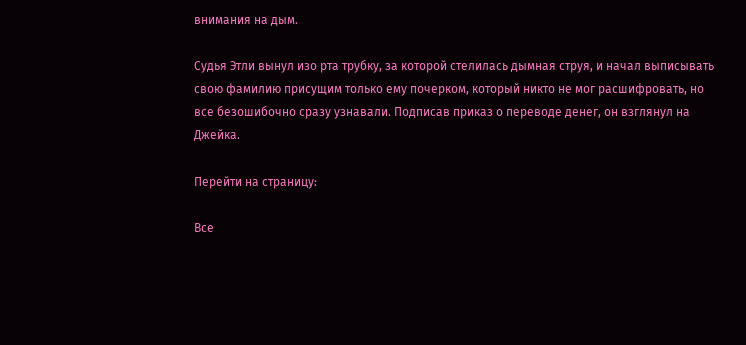внимания на дым.

Судья Этли вынул изо рта трубку, за которой стелилась дымная струя, и начал выписывать свою фамилию присущим только ему почерком, который никто не мог расшифровать, но все безошибочно сразу узнавали. Подписав приказ о переводе денег, он взглянул на Джейка.

Перейти на страницу:

Все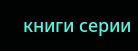книги серии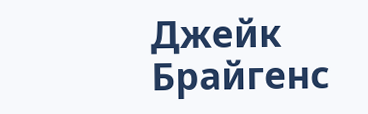Джейк Брайгенс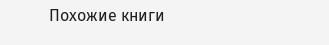Похожие книги